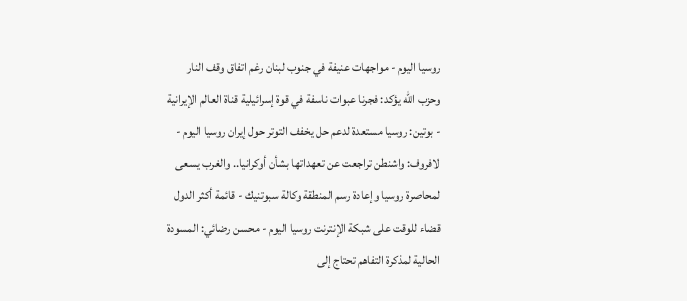روسيا اليوم - مواجهات عنيفة في جنوب لبنان رغم اتفاق وقف النار وحزب الله يؤكد: فجرنا عبوات ناسفة في قوة إسرائيلية قناة العالم الإيرانية - بوتين: روسيا مستعدة لدعم حل يخفف التوتر حول إيران روسيا اليوم - لافروف: واشنطن تراجعت عن تعهداتها بشأن أوكرانيا.. والغرب يسعى لمحاصرة روسيا وإعادة رسم المنطقة وكالة سبوتنيك - قائمة أكثر الدول قضاء للوقت على شبكة الإنترنت روسيا اليوم - محسن رضائي: المسودة الحالية لمذكرة التفاهم تحتاج إلى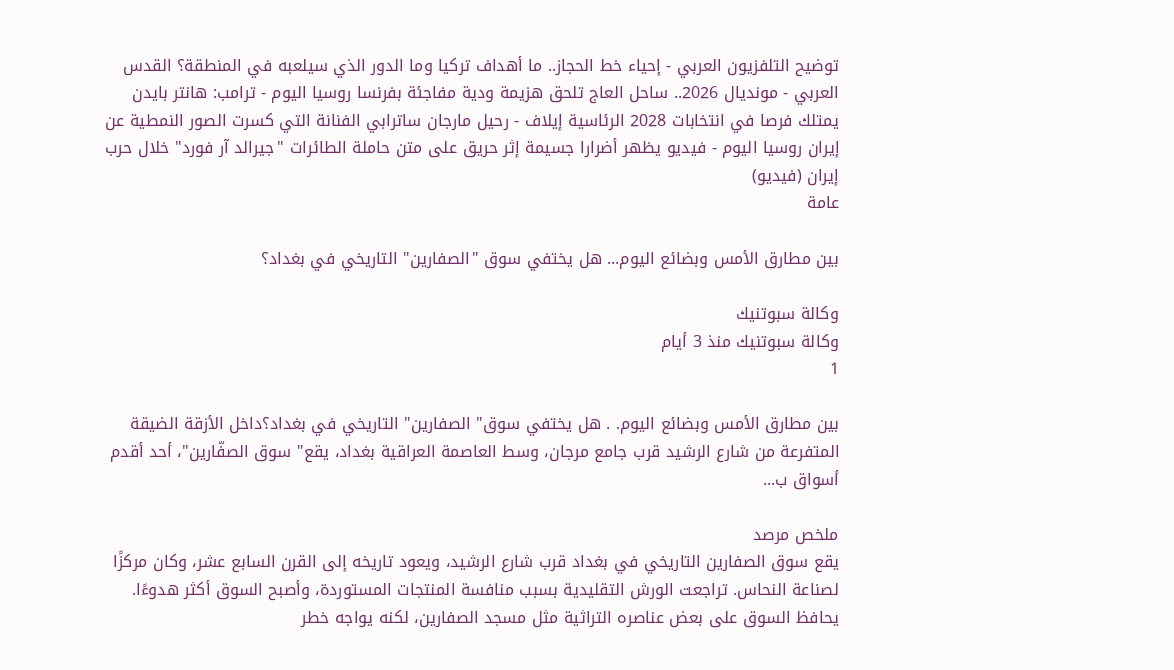توضيح التلفزيون العربي - إحياء خط الحجاز.. ما أهداف تركيا وما الدور الذي سيلعبه في المنطقة؟ القدس العربي - مونديال 2026.. ساحل العاج تلحق هزيمة ودية مفاجئة بفرنسا روسيا اليوم - ترامب: هانتر بايدن يمتلك فرصا في انتخابات 2028 الرئاسية إيلاف - رحيل مارجان ساترابي الفنانة التي كسرت الصور النمطية عن إيران روسيا اليوم - فيديو يظهر أضرارا جسيمة إثر حريق على متن حاملة الطائرات "جيرالد آر فورد" خلال حرب إيران (فيديو)
عامة

بين مطارق الأمس وبضائع اليوم... هل يختفي سوق "الصفارين" التاريخي في بغداد؟

وكالة سبوتنيك
وكالة سبوتنيك منذ 3 أيام
1

بين مطارق الأمس وبضائع اليوم. . هل يختفي سوق" الصفارين" التاريخي في بغداد؟داخل الأزقة الضيقة المتفرعة من شارع الرشيد قرب جامع مرجان، وسط العاصمة العراقية بغداد، يقع" سوق الصفّارين"، أحد أقدم أسواق ب...

ملخص مرصد
يقع سوق الصفارين التاريخي في بغداد قرب شارع الرشيد، ويعود تاريخه إلى القرن السابع عشر، وكان مركزًا لصناعة النحاس. تراجعت الورش التقليدية بسبب منافسة المنتجات المستوردة، وأصبح السوق أكثر هدوءًا. يحافظ السوق على بعض عناصره التراثية مثل مسجد الصفارين، لكنه يواجه خطر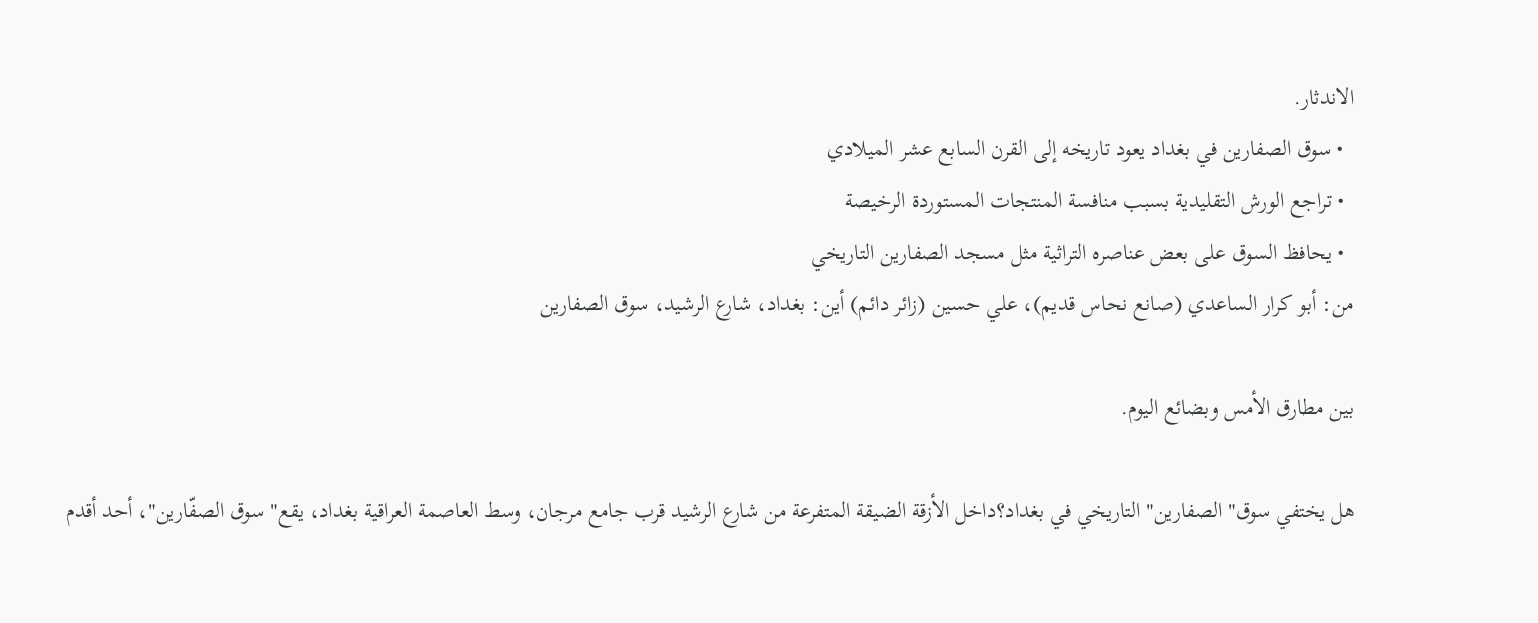الاندثار.
  • سوق الصفارين في بغداد يعود تاريخه إلى القرن السابع عشر الميلادي
  • تراجع الورش التقليدية بسبب منافسة المنتجات المستوردة الرخيصة
  • يحافظ السوق على بعض عناصره التراثية مثل مسجد الصفارين التاريخي
من: أبو كرار الساعدي (صانع نحاس قديم)، علي حسين (زائر دائم) أين: بغداد، شارع الرشيد، سوق الصفارين

بين مطارق الأمس وبضائع اليوم.

هل يختفي سوق" الصفارين" التاريخي في بغداد؟داخل الأزقة الضيقة المتفرعة من شارع الرشيد قرب جامع مرجان، وسط العاصمة العراقية بغداد، يقع" سوق الصفّارين"، أحد أقدم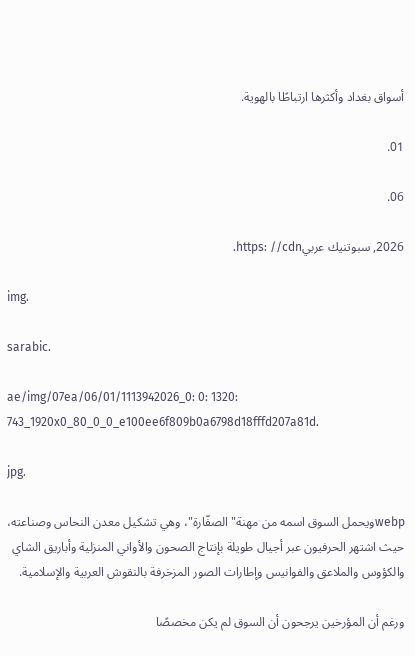أسواق بغداد وأكثرها ارتباطًا بالهوية.

01.

06.

2026, سبوتنيك عربيhttps: //cdn.

img.

sarabic.

ae/img/07ea/06/01/1113942026_0: 0: 1320: 743_1920x0_80_0_0_e100ee6f809b0a6798d18fffd207a81d.

jpg.

webpويحمل السوق اسمه من مهنة" الصفّارة"، وهي تشكيل معدن النحاس وصناعته، حيث اشتهر الحرفيون عبر أجيال طويلة بإنتاج الصحون والأواني المنزلية وأباريق الشاي والكؤوس والملاعق والفوانيس وإطارات الصور المزخرفة بالنقوش العربية والإسلامية.

ورغم أن المؤرخين يرجحون أن السوق لم يكن مخصصًا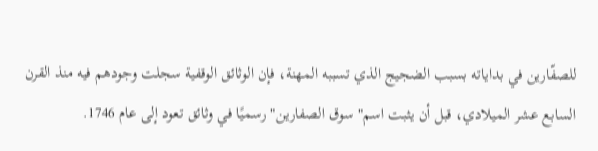للصفّارين في بداياته بسبب الضجيج الذي تسببه المهنة، فإن الوثائق الوقفية سجلت وجودهم فيه منذ القرن السابع عشر الميلادي، قبل أن يثبت اسم" سوق الصفارين" رسميًا في وثائق تعود إلى عام 1746.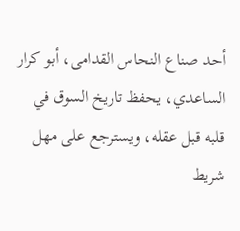أحد صناع النحاس القدامى، أبو كرار الساعدي، يحفظ تاريخ السوق في قلبه قبل عقله، ويسترجع على مهل شريط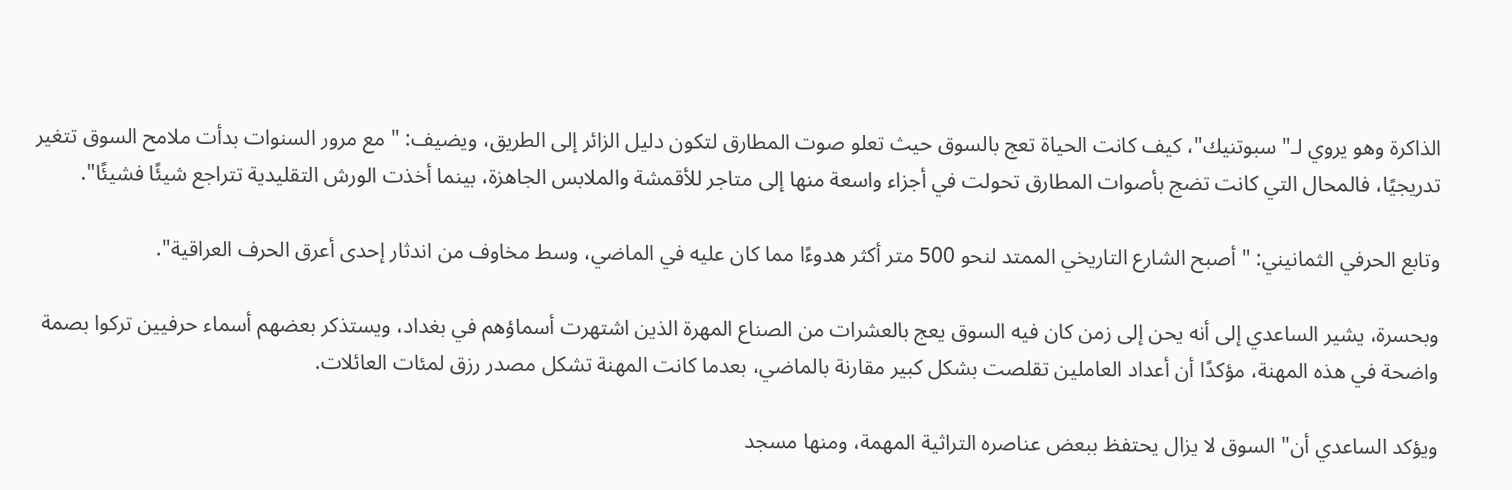الذاكرة وهو يروي لـ" سبوتنيك"، كيف كانت الحياة تعج بالسوق حيث تعلو صوت المطارق لتكون دليل الزائر إلى الطريق، ويضيف: " مع مرور السنوات بدأت ملامح السوق تتغير تدريجيًا، فالمحال التي كانت تضج بأصوات المطارق تحولت في أجزاء واسعة منها إلى متاجر للأقمشة والملابس الجاهزة، بينما أخذت الورش التقليدية تتراجع شيئًا فشيئًا".

وتابع الحرفي الثمانيني: " أصبح الشارع التاريخي الممتد لنحو 500 متر أكثر هدوءًا مما كان عليه في الماضي، وسط مخاوف من اندثار إحدى أعرق الحرف العراقية".

وبحسرة، يشير الساعدي إلى أنه يحن إلى زمن كان فيه السوق يعج بالعشرات من الصناع المهرة الذين اشتهرت أسماؤهم في بغداد، ويستذكر بعضهم أسماء حرفيين تركوا بصمة واضحة في هذه المهنة، مؤكدًا أن أعداد العاملين تقلصت بشكل كبير مقارنة بالماضي، بعدما كانت المهنة تشكل مصدر رزق لمئات العائلات.

ويؤكد الساعدي أن" السوق لا يزال يحتفظ ببعض عناصره التراثية المهمة، ومنها مسجد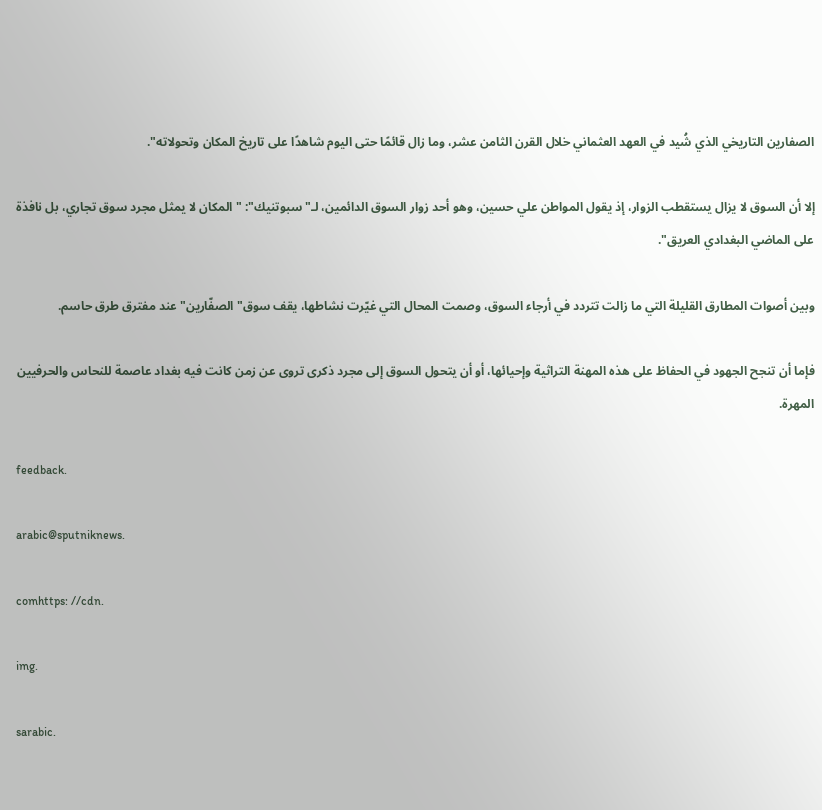الصفارين التاريخي الذي شُيد في العهد العثماني خلال القرن الثامن عشر، وما زال قائمًا حتى اليوم شاهدًا على تاريخ المكان وتحولاته".

إلا أن السوق لا يزال يستقطب الزوار، إذ يقول المواطن علي حسين، وهو أحد زوار السوق الدائمين، لـ" سبوتنيك": " المكان لا يمثل مجرد سوق تجاري، بل نافذة على الماضي البغدادي العريق".

وبين أصوات المطارق القليلة التي ما زالت تتردد في أرجاء السوق، وصمت المحال التي غيّرت نشاطها، يقف سوق" الصفّارين" عند مفترق طرق حاسم.

فإما أن تنجح الجهود في الحفاظ على هذه المهنة التراثية وإحيائها، أو أن يتحول السوق إلى مجرد ذكرى تروى عن زمن كانت فيه بغداد عاصمة للنحاس والحرفيين المهرة.

feedback.

arabic@sputniknews.

comhttps: //cdn.

img.

sarabic.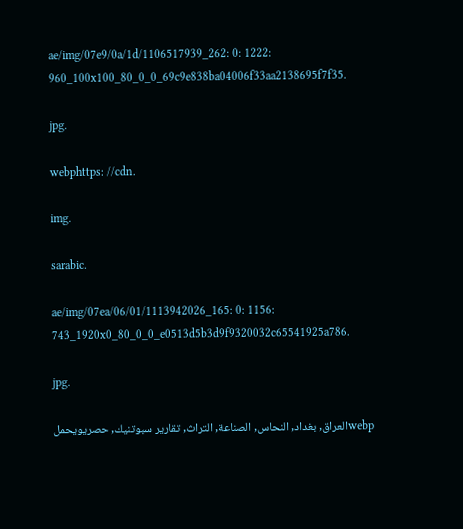ae/img/07e9/0a/1d/1106517939_262: 0: 1222: 960_100x100_80_0_0_69c9e838ba04006f33aa2138695f7f35.

jpg.

webphttps: //cdn.

img.

sarabic.

ae/img/07ea/06/01/1113942026_165: 0: 1156: 743_1920x0_80_0_0_e0513d5b3d9f9320032c65541925a786.

jpg.

webpالعراق, بغداد, النحاس, الصناعة, التراث, تقارير سبوتنيك, حصريويحمل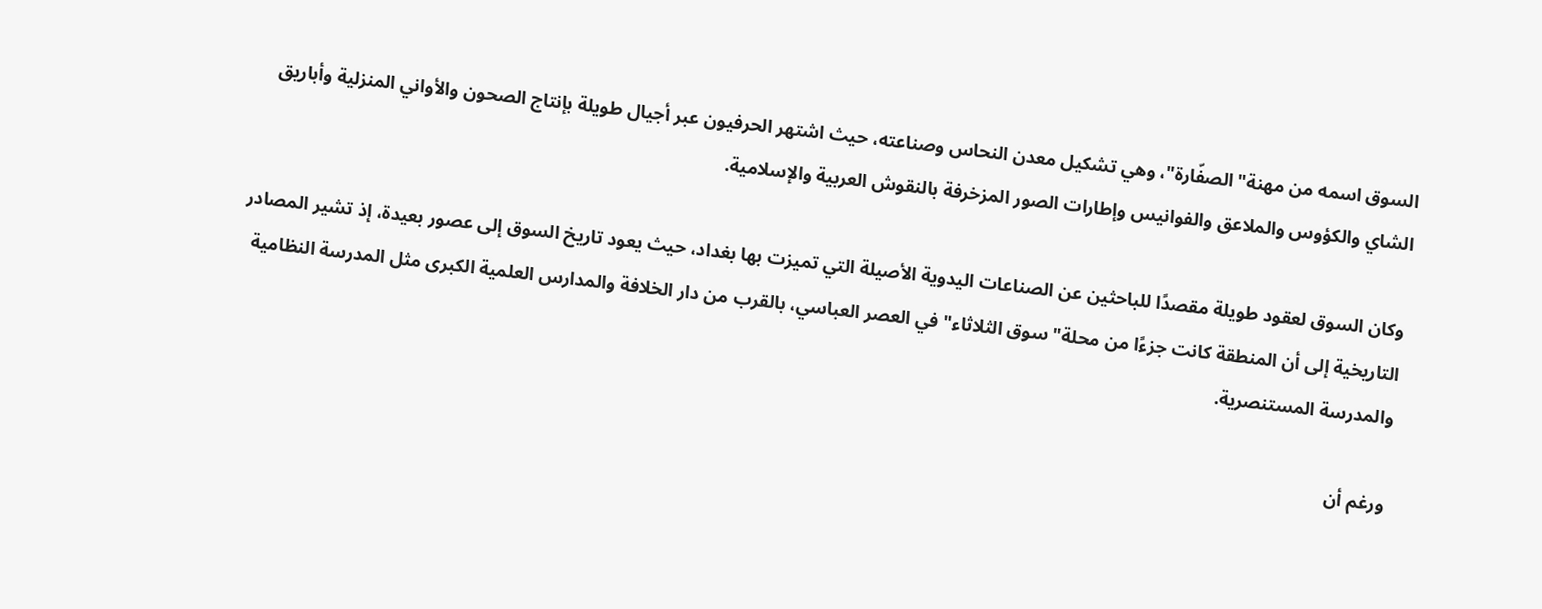السوق اسمه من مهنة" الصفّارة"، وهي تشكيل معدن النحاس وصناعته، حيث اشتهر الحرفيون عبر أجيال طويلة بإنتاج الصحون والأواني المنزلية وأباريق الشاي والكؤوس والملاعق والفوانيس وإطارات الصور المزخرفة بالنقوش العربية والإسلامية.

وكان السوق لعقود طويلة مقصدًا للباحثين عن الصناعات اليدوية الأصيلة التي تميزت بها بغداد، حيث يعود تاريخ السوق إلى عصور بعيدة، إذ تشير المصادر التاريخية إلى أن المنطقة كانت جزءًا من محلة" سوق الثلاثاء" في العصر العباسي، بالقرب من دار الخلافة والمدارس العلمية الكبرى مثل المدرسة النظامية والمدرسة المستنصرية.

ورغم أن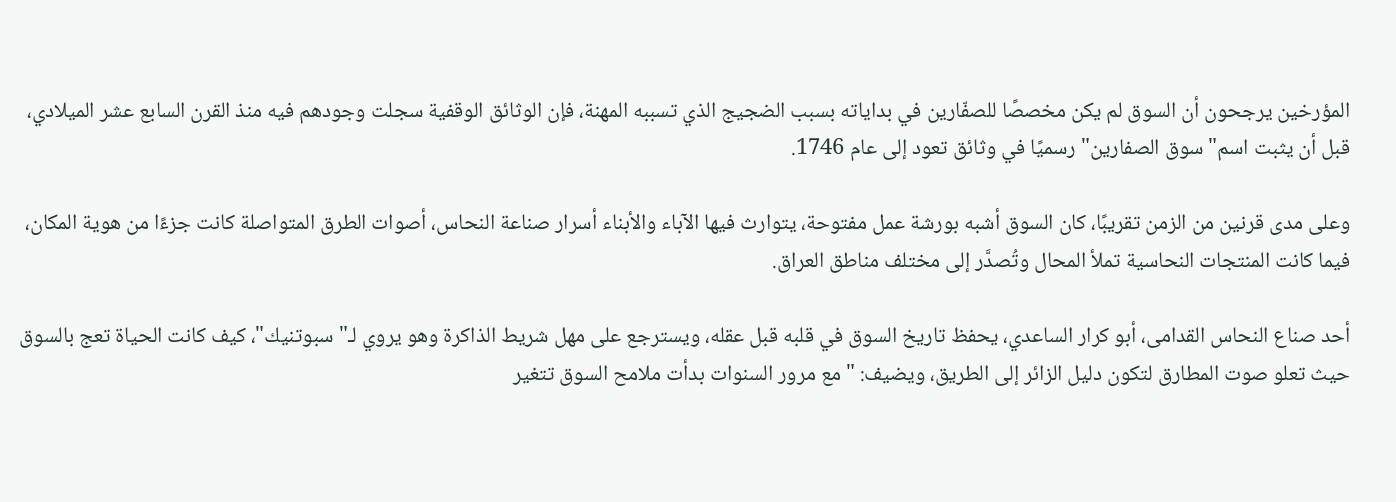المؤرخين يرجحون أن السوق لم يكن مخصصًا للصفّارين في بداياته بسبب الضجيج الذي تسببه المهنة، فإن الوثائق الوقفية سجلت وجودهم فيه منذ القرن السابع عشر الميلادي، قبل أن يثبت اسم" سوق الصفارين" رسميًا في وثائق تعود إلى عام 1746.

وعلى مدى قرنين من الزمن تقريبًا، كان السوق أشبه بورشة عمل مفتوحة، يتوارث فيها الآباء والأبناء أسرار صناعة النحاس، أصوات الطرق المتواصلة كانت جزءًا من هوية المكان، فيما كانت المنتجات النحاسية تملأ المحال وتُصدَّر إلى مختلف مناطق العراق.

أحد صناع النحاس القدامى، أبو كرار الساعدي، يحفظ تاريخ السوق في قلبه قبل عقله، ويسترجع على مهل شريط الذاكرة وهو يروي لـ" سبوتنيك"، كيف كانت الحياة تعج بالسوق حيث تعلو صوت المطارق لتكون دليل الزائر إلى الطريق، ويضيف: " مع مرور السنوات بدأت ملامح السوق تتغير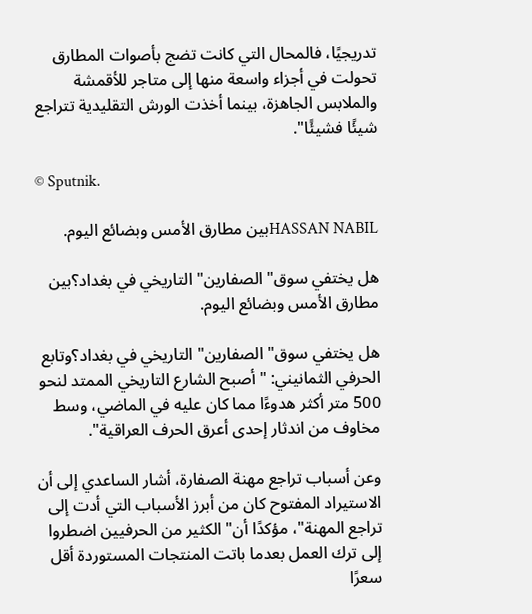تدريجيًا، فالمحال التي كانت تضج بأصوات المطارق تحولت في أجزاء واسعة منها إلى متاجر للأقمشة والملابس الجاهزة، بينما أخذت الورش التقليدية تتراجع شيئًا فشيئًا".

© Sputnik.

HASSAN NABILبين مطارق الأمس وبضائع اليوم.

هل يختفي سوق" الصفارين" التاريخي في بغداد؟بين مطارق الأمس وبضائع اليوم.

هل يختفي سوق" الصفارين" التاريخي في بغداد؟وتابع الحرفي الثمانيني: " أصبح الشارع التاريخي الممتد لنحو 500 متر أكثر هدوءًا مما كان عليه في الماضي، وسط مخاوف من اندثار إحدى أعرق الحرف العراقية".

وعن أسباب تراجع مهنة الصفارة، أشار الساعدي إلى أن الاستيراد المفتوح كان من أبرز الأسباب التي أدت إلى تراجع المهنة"، مؤكدًا أن" الكثير من الحرفيين اضطروا إلى ترك العمل بعدما باتت المنتجات المستوردة أقل سعرًا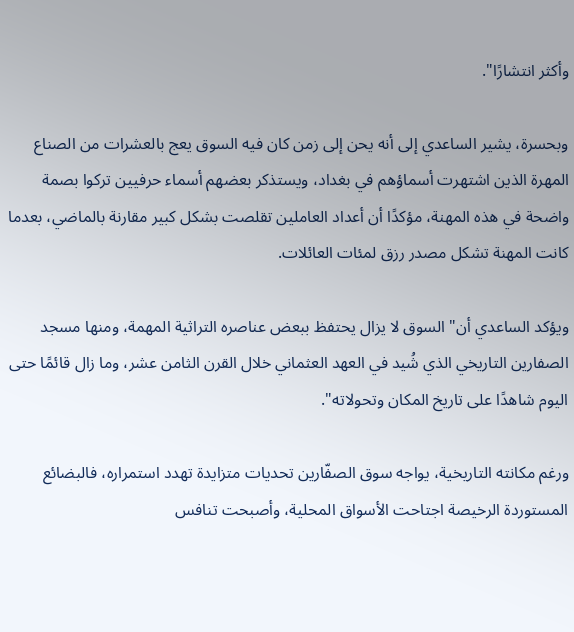وأكثر انتشارًا".

وبحسرة، يشير الساعدي إلى أنه يحن إلى زمن كان فيه السوق يعج بالعشرات من الصناع المهرة الذين اشتهرت أسماؤهم في بغداد، ويستذكر بعضهم أسماء حرفيين تركوا بصمة واضحة في هذه المهنة، مؤكدًا أن أعداد العاملين تقلصت بشكل كبير مقارنة بالماضي، بعدما كانت المهنة تشكل مصدر رزق لمئات العائلات.

ويؤكد الساعدي أن" السوق لا يزال يحتفظ ببعض عناصره التراثية المهمة، ومنها مسجد الصفارين التاريخي الذي شُيد في العهد العثماني خلال القرن الثامن عشر، وما زال قائمًا حتى اليوم شاهدًا على تاريخ المكان وتحولاته".

ورغم مكانته التاريخية، يواجه سوق الصفّارين تحديات متزايدة تهدد استمراره، فالبضائع المستوردة الرخيصة اجتاحت الأسواق المحلية، وأصبحت تنافس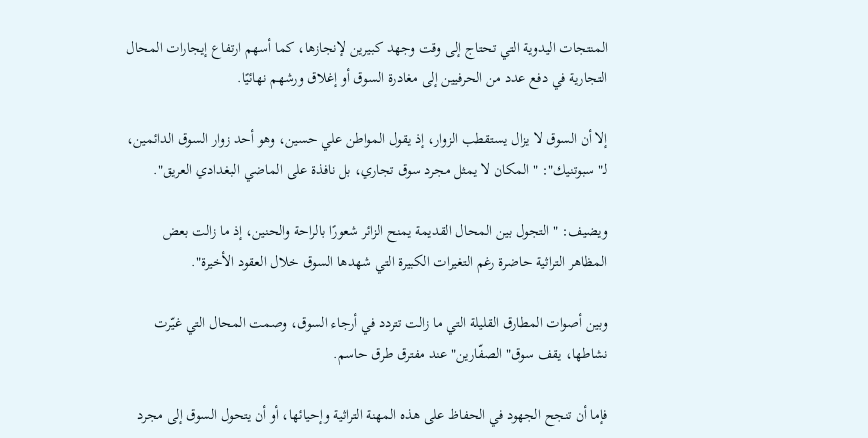المنتجات اليدوية التي تحتاج إلى وقت وجهد كبيرين لإنجازها، كما أسهم ارتفاع إيجارات المحال التجارية في دفع عدد من الحرفيين إلى مغادرة السوق أو إغلاق ورشهم نهائيًا.

إلا أن السوق لا يزال يستقطب الزوار، إذ يقول المواطن علي حسين، وهو أحد زوار السوق الدائمين، لـ" سبوتنيك": " المكان لا يمثل مجرد سوق تجاري، بل نافذة على الماضي البغدادي العريق".

ويضيف: " التجول بين المحال القديمة يمنح الزائر شعورًا بالراحة والحنين، إذ ما زالت بعض المظاهر التراثية حاضرة رغم التغيرات الكبيرة التي شهدها السوق خلال العقود الأخيرة".

وبين أصوات المطارق القليلة التي ما زالت تتردد في أرجاء السوق، وصمت المحال التي غيّرت نشاطها، يقف سوق" الصفّارين" عند مفترق طرق حاسم.

فإما أن تنجح الجهود في الحفاظ على هذه المهنة التراثية وإحيائها، أو أن يتحول السوق إلى مجرد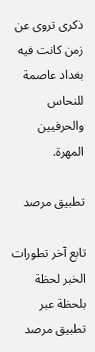ذكرى تروى عن زمن كانت فيه بغداد عاصمة للنحاس والحرفيين المهرة.

تطبيق مرصد

تابع آخر تطورات الخبر لحظة بلحظة عبر تطبيق مرصد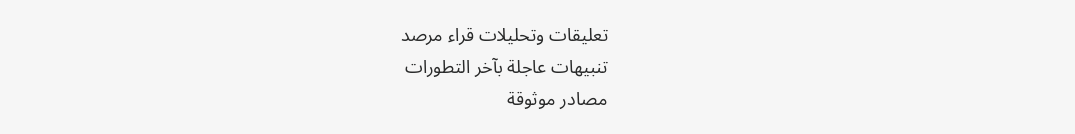تعليقات وتحليلات قراء مرصد
تنبيهات عاجلة بآخر التطورات
مصادر موثوقة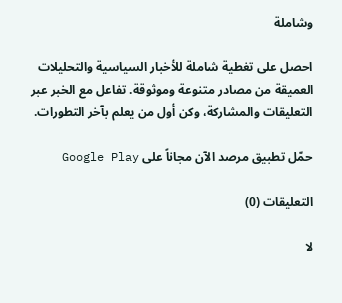وشاملة

احصل على تغطية شاملة للأخبار السياسية والتحليلات العميقة من مصادر متنوعة وموثوقة. تفاعل مع الخبر عبر التعليقات والمشاركة، وكن أول من يعلم بآخر التطورات.

حمّل تطبيق مرصد الآن مجاناً على Google Play

التعليقات (0)

لا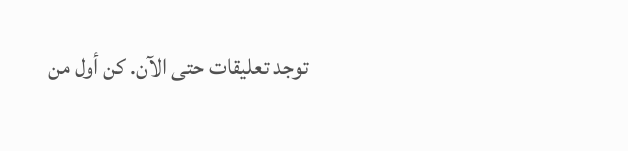توجد تعليقات حتى الآن. كن أول من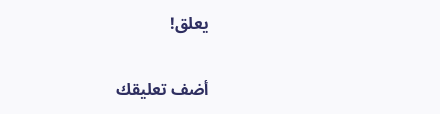يعلق!

أضف تعليقك